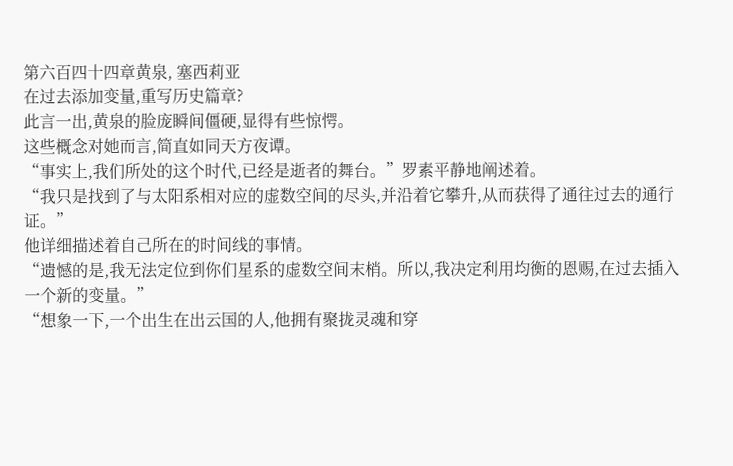第六百四十四章黄泉, 塞西莉亚
在过去添加变量,重写历史篇章?
此言一出,黄泉的脸庞瞬间僵硬,显得有些惊愕。
这些概念对她而言,简直如同天方夜谭。
“事实上,我们所处的这个时代,已经是逝者的舞台。”罗素平静地阐述着。
“我只是找到了与太阳系相对应的虚数空间的尽头,并沿着它攀升,从而获得了通往过去的通行证。”
他详细描述着自己所在的时间线的事情。
“遗憾的是,我无法定位到你们星系的虚数空间末梢。所以,我决定利用均衡的恩赐,在过去插入一个新的变量。”
“想象一下,一个出生在出云国的人,他拥有聚拢灵魂和穿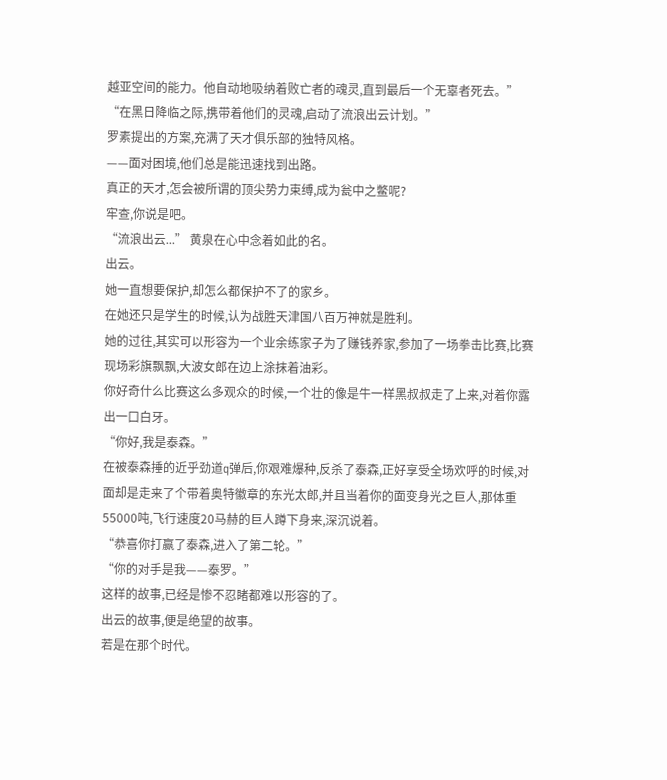越亚空间的能力。他自动地吸纳着败亡者的魂灵,直到最后一个无辜者死去。”
“在黑日降临之际,携带着他们的灵魂,启动了流浪出云计划。”
罗素提出的方案,充满了天才俱乐部的独特风格。
——面对困境,他们总是能迅速找到出路。
真正的天才,怎会被所谓的顶尖势力束缚,成为瓮中之鳖呢?
牢查,你说是吧。
“流浪出云...” 黄泉在心中念着如此的名。
出云。
她一直想要保护,却怎么都保护不了的家乡。
在她还只是学生的时候,认为战胜天津国八百万神就是胜利。
她的过往,其实可以形容为一个业余练家子为了赚钱养家,参加了一场拳击比赛,比赛现场彩旗飘飘,大波女郎在边上涂抹着油彩。
你好奇什么比赛这么多观众的时候,一个壮的像是牛一样黑叔叔走了上来,对着你露出一口白牙。
“你好,我是泰森。”
在被泰森捶的近乎劲道q弹后,你艰难爆种,反杀了泰森,正好享受全场欢呼的时候,对面却是走来了个带着奥特徽章的东光太郎,并且当着你的面变身光之巨人,那体重55000吨,飞行速度20马赫的巨人蹲下身来,深沉说着。
“恭喜你打赢了泰森,进入了第二轮。”
“你的对手是我——泰罗。”
这样的故事,已经是惨不忍睹都难以形容的了。
出云的故事,便是绝望的故事。
若是在那个时代。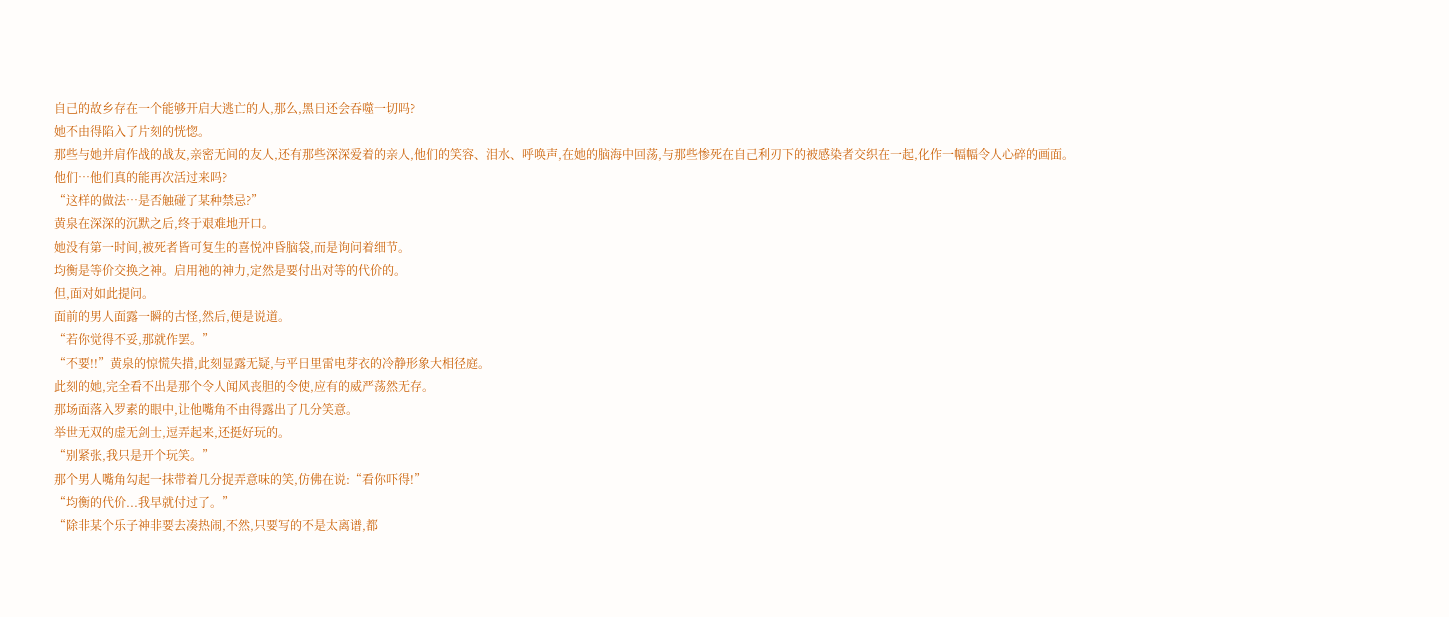自己的故乡存在一个能够开启大逃亡的人,那么,黑日还会吞噬一切吗?
她不由得陷入了片刻的恍惚。
那些与她并肩作战的战友,亲密无间的友人,还有那些深深爱着的亲人,他们的笑容、泪水、呼唤声,在她的脑海中回荡,与那些惨死在自己利刃下的被感染者交织在一起,化作一幅幅令人心碎的画面。
他们…他们真的能再次活过来吗?
“这样的做法…是否触碰了某种禁忌?”
黄泉在深深的沉默之后,终于艰难地开口。
她没有第一时间,被死者皆可复生的喜悦冲昏脑袋,而是询问着细节。
均衡是等价交换之神。启用祂的神力,定然是要付出对等的代价的。
但,面对如此提问。
面前的男人面露一瞬的古怪,然后,便是说道。
“若你觉得不妥,那就作罢。”
“不要!!”黄泉的惊慌失措,此刻显露无疑,与平日里雷电芽衣的冷静形象大相径庭。
此刻的她,完全看不出是那个令人闻风丧胆的令使,应有的威严荡然无存。
那场面落入罗素的眼中,让他嘴角不由得露出了几分笑意。
举世无双的虚无剑士,逗弄起来,还挺好玩的。
“别紧张,我只是开个玩笑。”
那个男人嘴角勾起一抹带着几分捉弄意味的笑,仿佛在说:“看你吓得!”
“均衡的代价...我早就付过了。”
“除非某个乐子神非要去凑热闹,不然,只要写的不是太离谱,都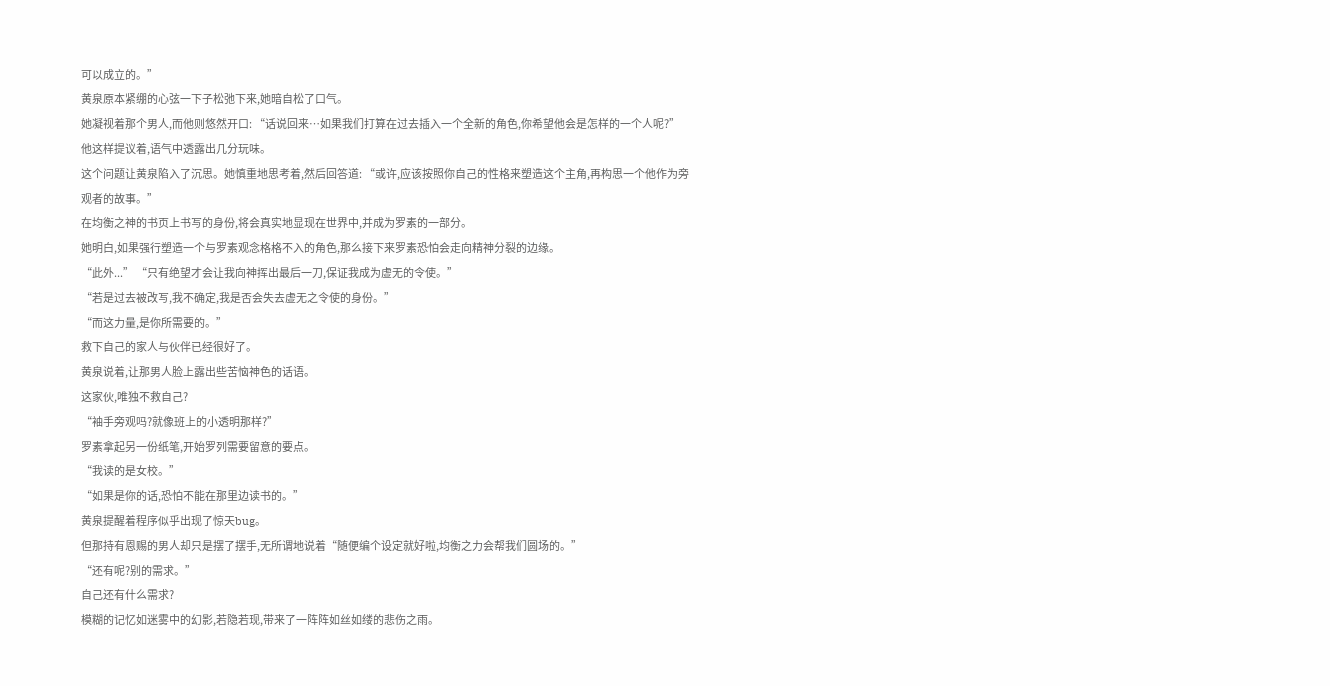可以成立的。”
黄泉原本紧绷的心弦一下子松弛下来,她暗自松了口气。
她凝视着那个男人,而他则悠然开口: “话说回来…如果我们打算在过去插入一个全新的角色,你希望他会是怎样的一个人呢?”
他这样提议着,语气中透露出几分玩味。
这个问题让黄泉陷入了沉思。她慎重地思考着,然后回答道: “或许,应该按照你自己的性格来塑造这个主角,再构思一个他作为旁观者的故事。”
在均衡之神的书页上书写的身份,将会真实地显现在世界中,并成为罗素的一部分。
她明白,如果强行塑造一个与罗素观念格格不入的角色,那么接下来罗素恐怕会走向精神分裂的边缘。
“此外...” “只有绝望才会让我向神挥出最后一刀,保证我成为虚无的令使。”
“若是过去被改写,我不确定,我是否会失去虚无之令使的身份。”
“而这力量,是你所需要的。”
救下自己的家人与伙伴已经很好了。
黄泉说着,让那男人脸上露出些苦恼神色的话语。
这家伙,唯独不救自己?
“袖手旁观吗?就像班上的小透明那样?”
罗素拿起另一份纸笔,开始罗列需要留意的要点。
“我读的是女校。”
“如果是你的话,恐怕不能在那里边读书的。”
黄泉提醒着程序似乎出现了惊天bug。
但那持有恩赐的男人却只是摆了摆手,无所谓地说着“随便编个设定就好啦,均衡之力会帮我们圆场的。”
“还有呢?别的需求。”
自己还有什么需求?
模糊的记忆如迷雾中的幻影,若隐若现,带来了一阵阵如丝如缕的悲伤之雨。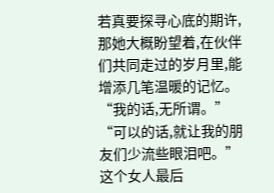若真要探寻心底的期许,那她大概盼望着,在伙伴们共同走过的岁月里,能增添几笔温暖的记忆。
“我的话,无所谓。”
“可以的话,就让我的朋友们少流些眼泪吧。”
这个女人最后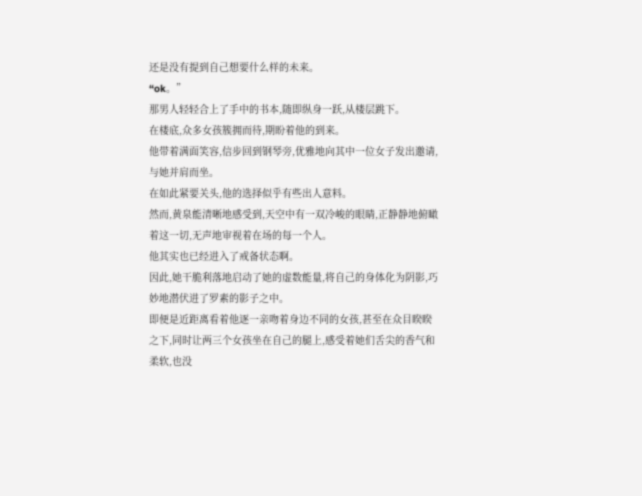还是没有提到自己想要什么样的未来。
“ok。”
那男人轻轻合上了手中的书本,随即纵身一跃,从楼层跳下。
在楼底,众多女孩簇拥而待,期盼着他的到来。
他带着满面笑容,信步回到钢琴旁,优雅地向其中一位女子发出邀请,与她并肩而坐。
在如此紧要关头,他的选择似乎有些出人意料。
然而,黄泉能清晰地感受到,天空中有一双冷峻的眼睛,正静静地俯瞰着这一切,无声地审视着在场的每一个人。
他其实也已经进入了戒备状态啊。
因此,她干脆利落地启动了她的虚数能量,将自己的身体化为阴影,巧妙地潜伏进了罗素的影子之中。
即便是近距离看着他逐一亲吻着身边不同的女孩,甚至在众目睽睽之下,同时让两三个女孩坐在自己的腿上,感受着她们舌尖的香气和柔软,也没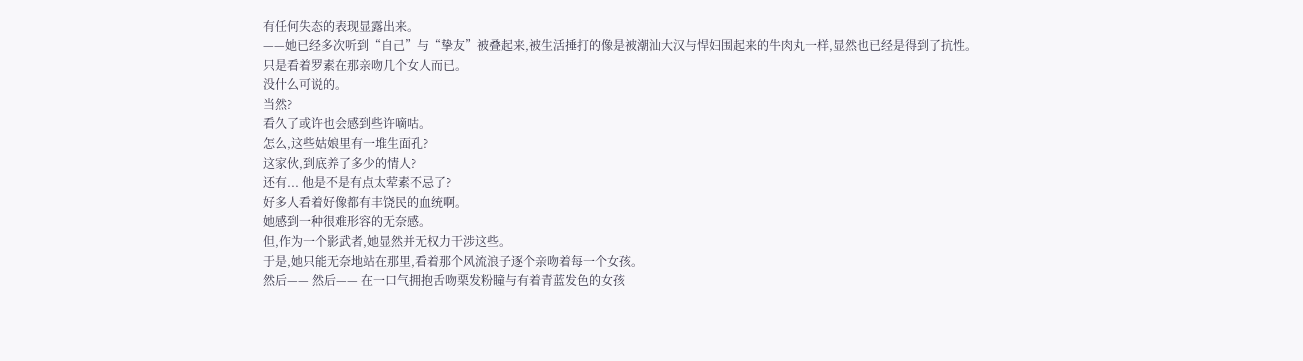有任何失态的表现显露出来。
——她已经多次听到“自己”与“挚友”被叠起来,被生活捶打的像是被潮汕大汉与悍妇围起来的牛肉丸一样,显然也已经是得到了抗性。
只是看着罗素在那亲吻几个女人而已。
没什么可说的。
当然?
看久了或许也会感到些许嘀咕。
怎么,这些姑娘里有一堆生面孔?
这家伙,到底养了多少的情人?
还有... 他是不是有点太荤素不忌了?
好多人看着好像都有丰饶民的血统啊。
她感到一种很难形容的无奈感。
但,作为一个影武者,她显然并无权力干涉这些。
于是,她只能无奈地站在那里,看着那个风流浪子逐个亲吻着每一个女孩。
然后—— 然后—— 在一口气拥抱舌吻栗发粉瞳与有着青蓝发色的女孩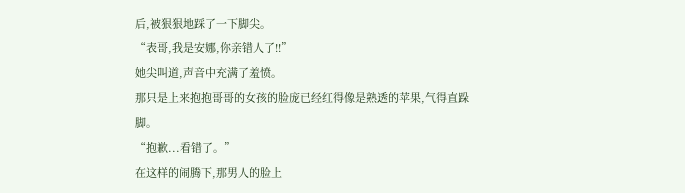后,被狠狠地踩了一下脚尖。
“表哥,我是安娜,你亲错人了!!”
她尖叫道,声音中充满了羞愤。
那只是上来抱抱哥哥的女孩的脸庞已经红得像是熟透的苹果,气得直跺脚。
“抱歉...看错了。”
在这样的闹腾下,那男人的脸上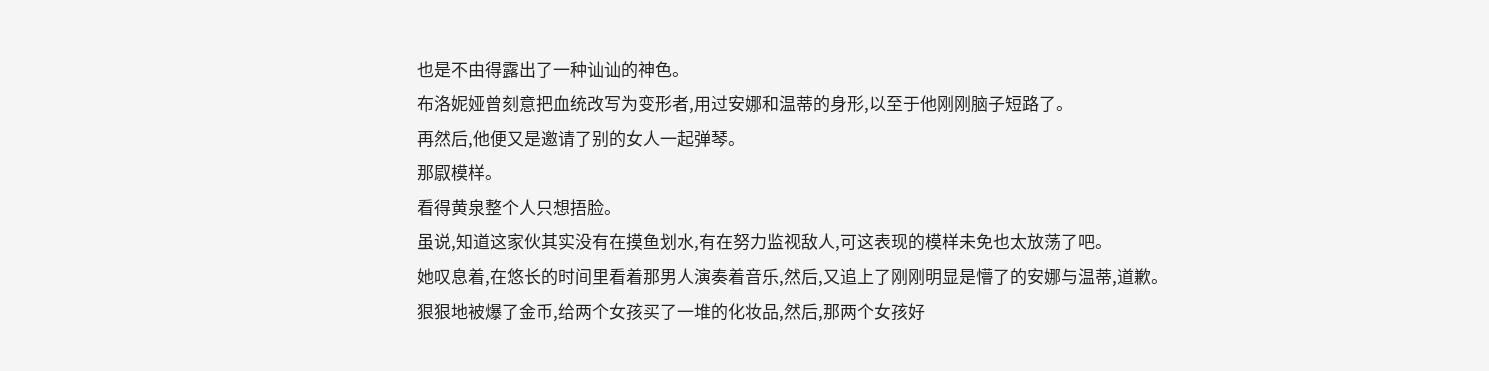也是不由得露出了一种讪讪的神色。
布洛妮娅曾刻意把血统改写为变形者,用过安娜和温蒂的身形,以至于他刚刚脑子短路了。
再然后,他便又是邀请了别的女人一起弹琴。
那叞模样。
看得黄泉整个人只想捂脸。
虽说,知道这家伙其实没有在摸鱼划水,有在努力监视敌人,可这表现的模样未免也太放荡了吧。
她叹息着,在悠长的时间里看着那男人演奏着音乐,然后,又追上了刚刚明显是懵了的安娜与温蒂,道歉。
狠狠地被爆了金币,给两个女孩买了一堆的化妆品,然后,那两个女孩好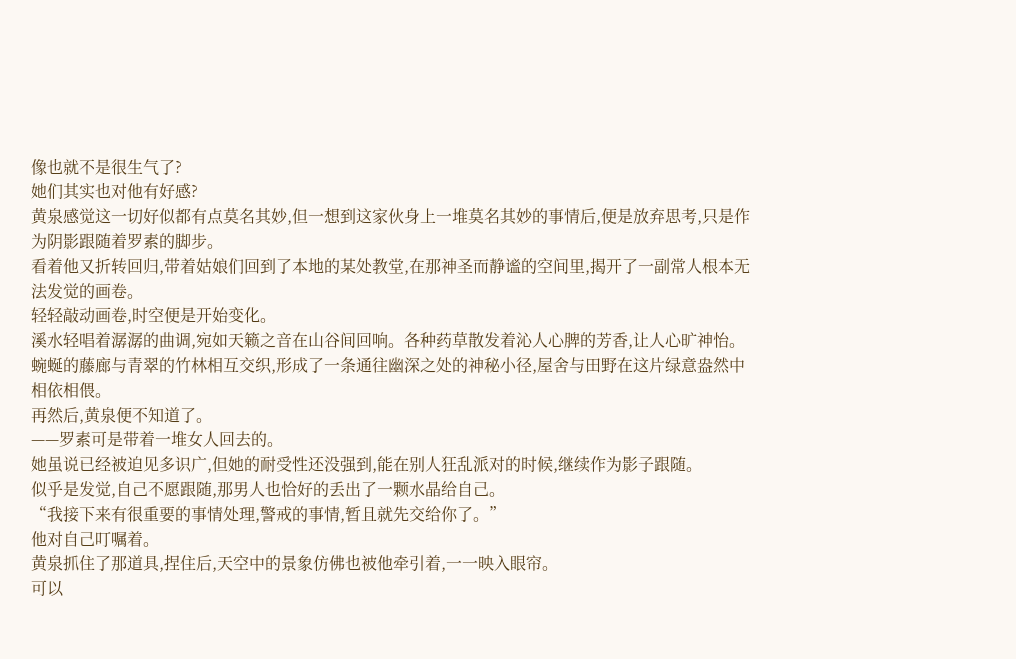像也就不是很生气了?
她们其实也对他有好感?
黄泉感觉这一切好似都有点莫名其妙,但一想到这家伙身上一堆莫名其妙的事情后,便是放弃思考,只是作为阴影跟随着罗素的脚步。
看着他又折转回归,带着姑娘们回到了本地的某处教堂,在那神圣而静谧的空间里,揭开了一副常人根本无法发觉的画卷。
轻轻敲动画卷,时空便是开始变化。
溪水轻唱着潺潺的曲调,宛如天籁之音在山谷间回响。各种药草散发着沁人心脾的芳香,让人心旷神怡。
蜿蜒的藤廊与青翠的竹林相互交织,形成了一条通往幽深之处的神秘小径,屋舍与田野在这片绿意盎然中相依相偎。
再然后,黄泉便不知道了。
——罗素可是带着一堆女人回去的。
她虽说已经被迫见多识广,但她的耐受性还没强到,能在别人狂乱派对的时候,继续作为影子跟随。
似乎是发觉,自己不愿跟随,那男人也恰好的丢出了一颗水晶给自己。
“我接下来有很重要的事情处理,警戒的事情,暂且就先交给你了。”
他对自己叮嘱着。
黄泉抓住了那道具,捏住后,天空中的景象仿佛也被他牵引着,一一映入眼帘。
可以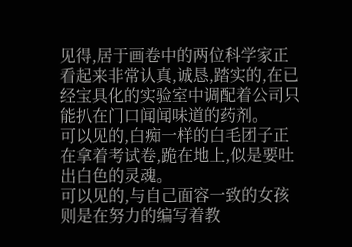见得,居于画卷中的两位科学家正看起来非常认真,诚恳,踏实的,在已经宝具化的实验室中调配着公司只能扒在门口闻闻味道的药剂。
可以见的,白痴一样的白毛团子正在拿着考试卷,跪在地上,似是要吐出白色的灵魂。
可以见的,与自己面容一致的女孩则是在努力的编写着教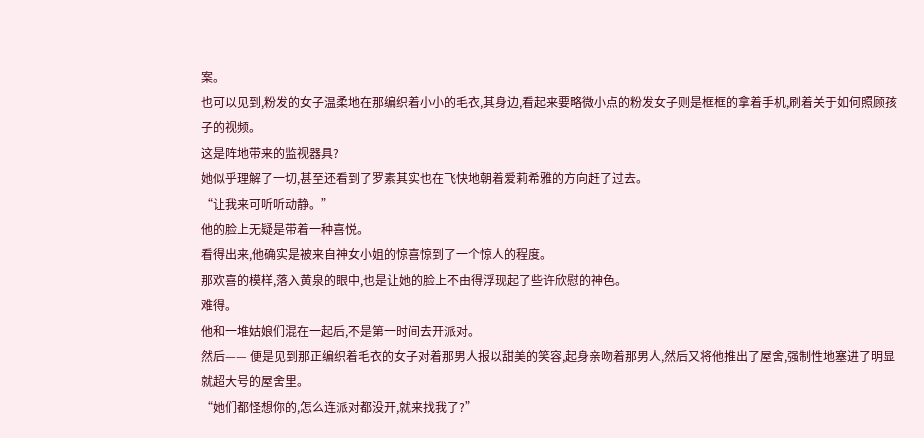案。
也可以见到,粉发的女子温柔地在那编织着小小的毛衣,其身边,看起来要略微小点的粉发女子则是框框的拿着手机,刷着关于如何照顾孩子的视频。
这是阵地带来的监视器具?
她似乎理解了一切,甚至还看到了罗素其实也在飞快地朝着爱莉希雅的方向赶了过去。
“让我来可听听动静。”
他的脸上无疑是带着一种喜悦。
看得出来,他确实是被来自神女小姐的惊喜惊到了一个惊人的程度。
那欢喜的模样,落入黄泉的眼中,也是让她的脸上不由得浮现起了些许欣慰的神色。
难得。
他和一堆姑娘们混在一起后,不是第一时间去开派对。
然后—— 便是见到那正编织着毛衣的女子对着那男人报以甜美的笑容,起身亲吻着那男人,然后又将他推出了屋舍,强制性地塞进了明显就超大号的屋舍里。
“她们都怪想你的,怎么连派对都没开,就来找我了?”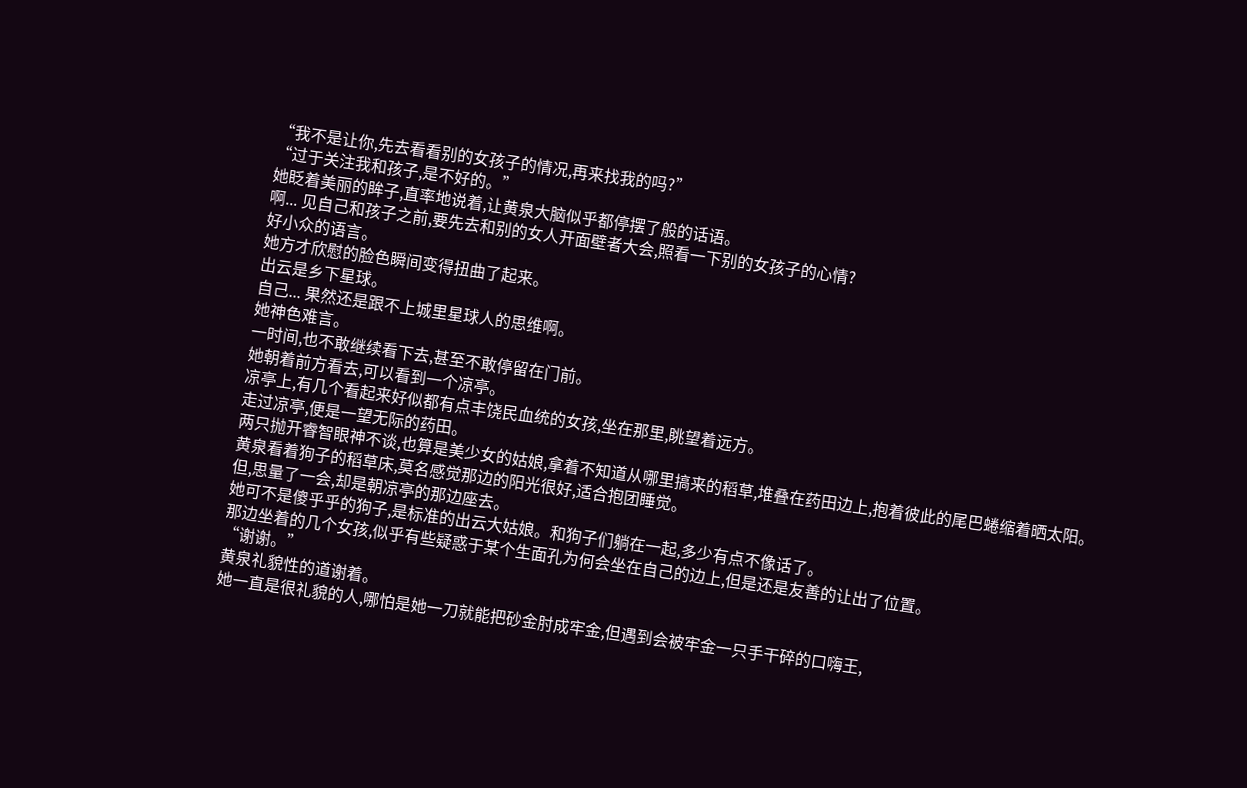“我不是让你,先去看看别的女孩子的情况,再来找我的吗?”
“过于关注我和孩子,是不好的。”
她眨着美丽的眸子,直率地说着,让黄泉大脑似乎都停摆了般的话语。
啊... 见自己和孩子之前,要先去和别的女人开面壁者大会,照看一下别的女孩子的心情?
好小众的语言。
她方才欣慰的脸色瞬间变得扭曲了起来。
出云是乡下星球。
自己... 果然还是跟不上城里星球人的思维啊。
她神色难言。
一时间,也不敢继续看下去,甚至不敢停留在门前。
她朝着前方看去,可以看到一个凉亭。
凉亭上,有几个看起来好似都有点丰饶民血统的女孩,坐在那里,眺望着远方。
走过凉亭,便是一望无际的药田。
两只抛开睿智眼神不谈,也算是美少女的姑娘,拿着不知道从哪里搞来的稻草,堆叠在药田边上,抱着彼此的尾巴蜷缩着晒太阳。
黄泉看着狗子的稻草床,莫名感觉那边的阳光很好,适合抱团睡觉。
但,思量了一会,却是朝凉亭的那边座去。
她可不是傻乎乎的狗子,是标准的出云大姑娘。和狗子们躺在一起,多少有点不像话了。
那边坐着的几个女孩,似乎有些疑惑于某个生面孔为何会坐在自己的边上,但是还是友善的让出了位置。
“谢谢。”
黄泉礼貌性的道谢着。
她一直是很礼貌的人,哪怕是她一刀就能把砂金肘成牢金,但遇到会被牢金一只手干碎的口嗨王,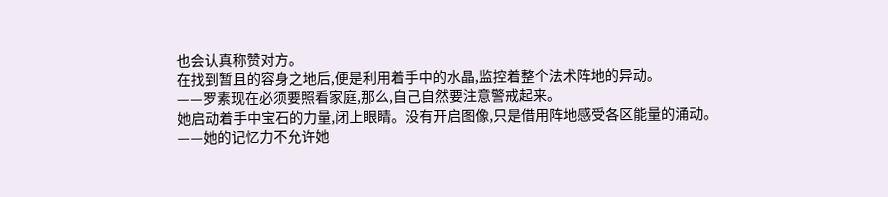也会认真称赞对方。
在找到暂且的容身之地后,便是利用着手中的水晶,监控着整个法术阵地的异动。
——罗素现在必须要照看家庭,那么,自己自然要注意警戒起来。
她启动着手中宝石的力量,闭上眼睛。没有开启图像,只是借用阵地感受各区能量的涌动。
——她的记忆力不允许她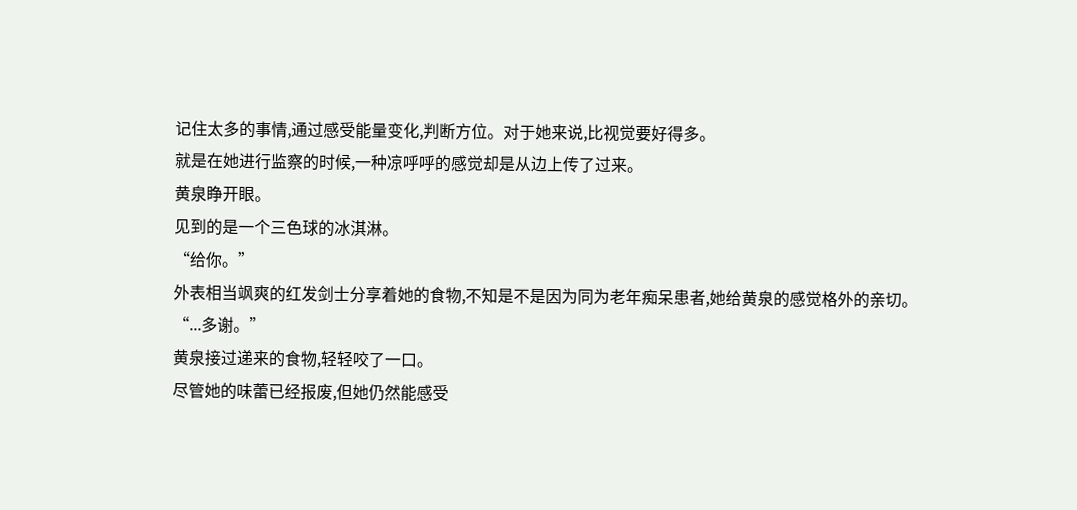记住太多的事情,通过感受能量变化,判断方位。对于她来说,比视觉要好得多。
就是在她进行监察的时候,一种凉呼呼的感觉却是从边上传了过来。
黄泉睁开眼。
见到的是一个三色球的冰淇淋。
“给你。”
外表相当飒爽的红发剑士分享着她的食物,不知是不是因为同为老年痴呆患者,她给黄泉的感觉格外的亲切。
“...多谢。”
黄泉接过递来的食物,轻轻咬了一口。
尽管她的味蕾已经报废,但她仍然能感受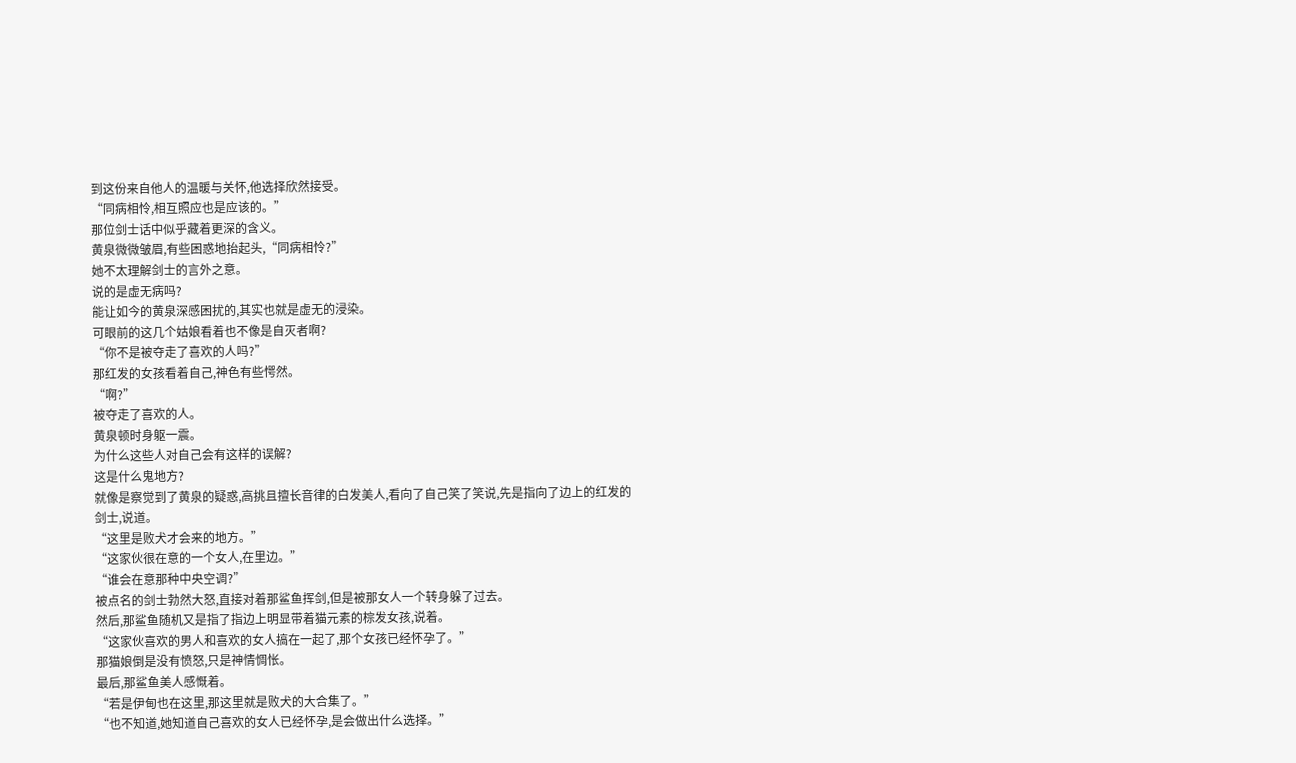到这份来自他人的温暖与关怀,他选择欣然接受。
“同病相怜,相互照应也是应该的。”
那位剑士话中似乎藏着更深的含义。
黄泉微微皱眉,有些困惑地抬起头,“同病相怜?”
她不太理解剑士的言外之意。
说的是虚无病吗?
能让如今的黄泉深感困扰的,其实也就是虚无的浸染。
可眼前的这几个姑娘看着也不像是自灭者啊?
“你不是被夺走了喜欢的人吗?”
那红发的女孩看着自己,神色有些愕然。
“啊?”
被夺走了喜欢的人。
黄泉顿时身躯一震。
为什么这些人对自己会有这样的误解?
这是什么鬼地方?
就像是察觉到了黄泉的疑惑,高挑且擅长音律的白发美人,看向了自己笑了笑说,先是指向了边上的红发的剑士,说道。
“这里是败犬才会来的地方。”
“这家伙很在意的一个女人,在里边。”
“谁会在意那种中央空调?”
被点名的剑士勃然大怒,直接对着那鲨鱼挥剑,但是被那女人一个转身躲了过去。
然后,那鲨鱼随机又是指了指边上明显带着猫元素的棕发女孩,说着。
“这家伙喜欢的男人和喜欢的女人搞在一起了,那个女孩已经怀孕了。”
那猫娘倒是没有愤怒,只是神情惆怅。
最后,那鲨鱼美人感慨着。
“若是伊甸也在这里,那这里就是败犬的大合集了。”
“也不知道,她知道自己喜欢的女人已经怀孕,是会做出什么选择。”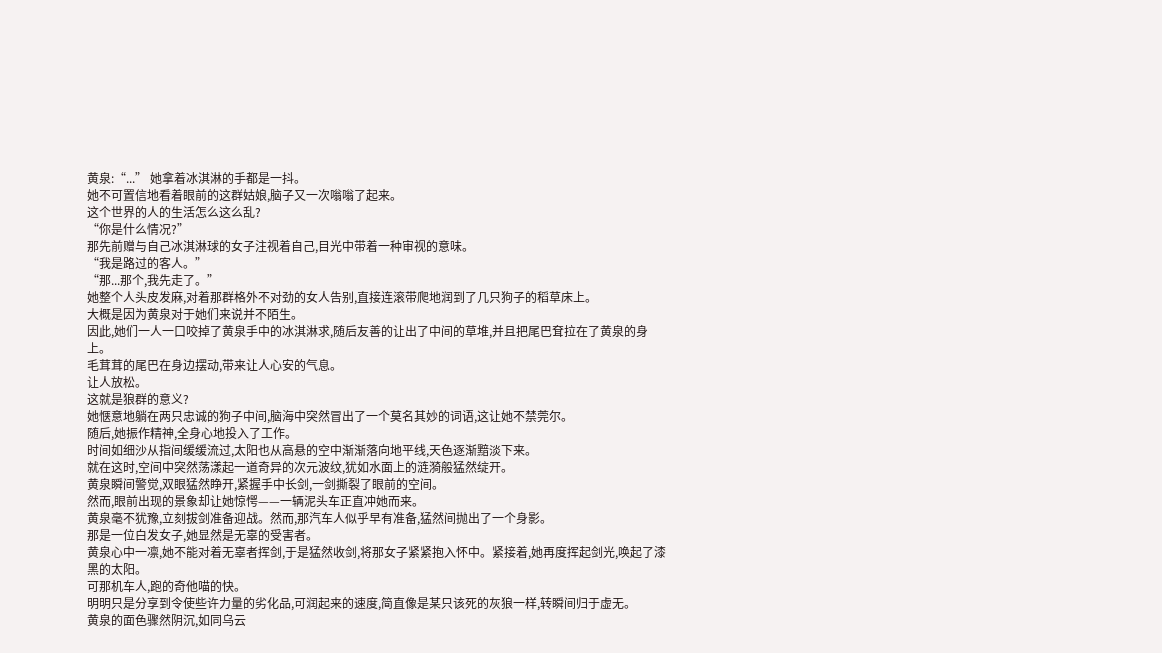黄泉:“...” 她拿着冰淇淋的手都是一抖。
她不可置信地看着眼前的这群姑娘,脑子又一次嗡嗡了起来。
这个世界的人的生活怎么这么乱?
“你是什么情况?”
那先前赠与自己冰淇淋球的女子注视着自己,目光中带着一种审视的意味。
“我是路过的客人。”
“那...那个,我先走了。”
她整个人头皮发麻,对着那群格外不对劲的女人告别,直接连滚带爬地润到了几只狗子的稻草床上。
大概是因为黄泉对于她们来说并不陌生。
因此,她们一人一口咬掉了黄泉手中的冰淇淋求,随后友善的让出了中间的草堆,并且把尾巴耷拉在了黄泉的身上。
毛茸茸的尾巴在身边摆动,带来让人心安的气息。
让人放松。
这就是狼群的意义?
她惬意地躺在两只忠诚的狗子中间,脑海中突然冒出了一个莫名其妙的词语,这让她不禁莞尔。
随后,她振作精神,全身心地投入了工作。
时间如细沙从指间缓缓流过,太阳也从高悬的空中渐渐落向地平线,天色逐渐黯淡下来。
就在这时,空间中突然荡漾起一道奇异的次元波纹,犹如水面上的涟漪般猛然绽开。
黄泉瞬间警觉,双眼猛然睁开,紧握手中长剑,一剑撕裂了眼前的空间。
然而,眼前出现的景象却让她惊愕——一辆泥头车正直冲她而来。
黄泉毫不犹豫,立刻拔剑准备迎战。然而,那汽车人似乎早有准备,猛然间抛出了一个身影。
那是一位白发女子,她显然是无辜的受害者。
黄泉心中一凛,她不能对着无辜者挥剑,于是猛然收剑,将那女子紧紧抱入怀中。紧接着,她再度挥起剑光,唤起了漆黑的太阳。
可那机车人,跑的奇他喵的快。
明明只是分享到令使些许力量的劣化品,可润起来的速度,简直像是某只该死的灰狼一样,转瞬间归于虚无。
黄泉的面色骤然阴沉,如同乌云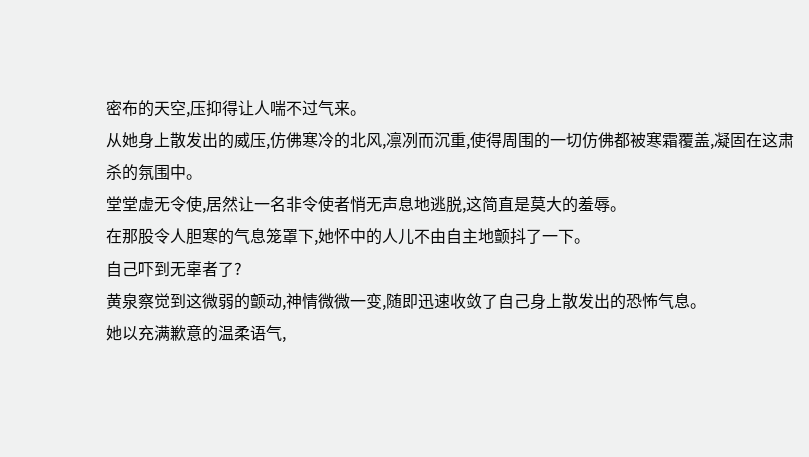密布的天空,压抑得让人喘不过气来。
从她身上散发出的威压,仿佛寒冷的北风,凛冽而沉重,使得周围的一切仿佛都被寒霜覆盖,凝固在这肃杀的氛围中。
堂堂虚无令使,居然让一名非令使者悄无声息地逃脱,这简直是莫大的羞辱。
在那股令人胆寒的气息笼罩下,她怀中的人儿不由自主地颤抖了一下。
自己吓到无辜者了?
黄泉察觉到这微弱的颤动,神情微微一变,随即迅速收敛了自己身上散发出的恐怖气息。
她以充满歉意的温柔语气,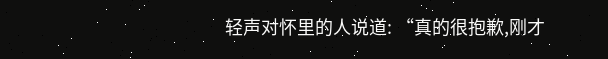轻声对怀里的人说道: “真的很抱歉,刚才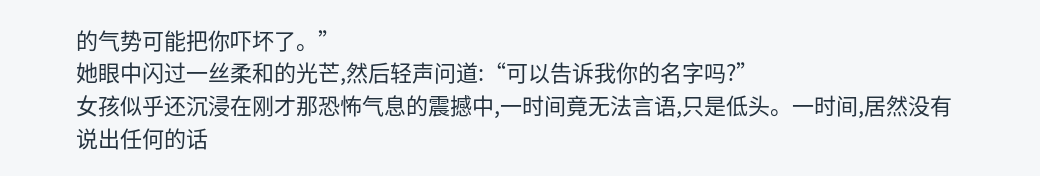的气势可能把你吓坏了。”
她眼中闪过一丝柔和的光芒,然后轻声问道:“可以告诉我你的名字吗?”
女孩似乎还沉浸在刚才那恐怖气息的震撼中,一时间竟无法言语,只是低头。一时间,居然没有说出任何的话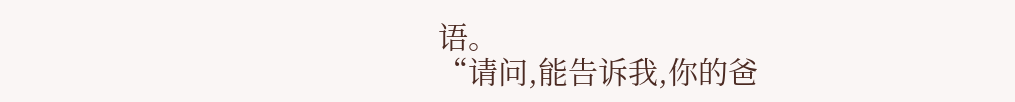语。
“请问,能告诉我,你的爸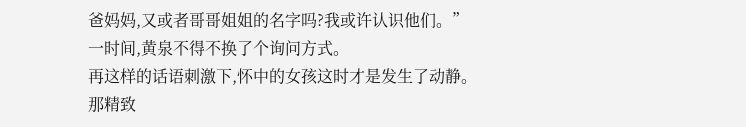爸妈妈,又或者哥哥姐姐的名字吗?我或许认识他们。”
一时间,黄泉不得不换了个询问方式。
再这样的话语刺激下,怀中的女孩这时才是发生了动静。
那精致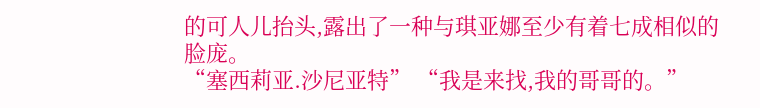的可人儿抬头,露出了一种与琪亚娜至少有着七成相似的脸庞。
“塞西莉亚.沙尼亚特” “我是来找,我的哥哥的。”